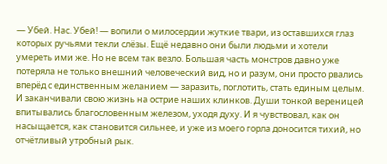— Убей. Нас. Убей! — вопили о милосердии жуткие твари, из оставшихся глаз которых ручьями текли слёзы. Ещё недавно они были людьми и хотели умереть ими же. Но не всем так везло. Большая часть монстров давно уже потеряла не только внешний человеческий вид, но и разум, они просто рвались вперёд с единственным желанием — заразить, поглотить, стать единым целым.
И заканчивали свою жизнь на острие наших клинков. Души тонкой вереницей впитывались благословенным железом, уходя духу. И я чувствовал, как он насыщается, как становится сильнее, и уже из моего горла доносится тихий, но отчётливый утробный рык.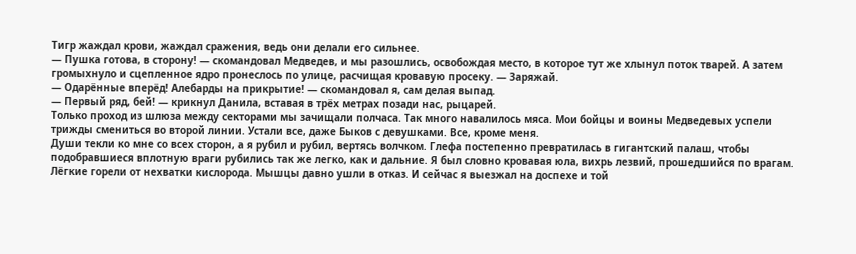Тигр жаждал крови, жаждал сражения, ведь они делали его сильнее.
— Пушка готова, в сторону! — скомандовал Медведев, и мы разошлись, освобождая место, в которое тут же хлынул поток тварей. А затем громыхнуло и сцепленное ядро пронеслось по улице, расчищая кровавую просеку. — Заряжай.
— Одарённые вперёд! Алебарды на прикрытие! — скомандовал я, сам делая выпад.
— Первый ряд, бей! — крикнул Данила, вставая в трёх метрах позади нас, рыцарей.
Только проход из шлюза между секторами мы зачищали полчаса. Так много навалилось мяса. Мои бойцы и воины Медведевых успели трижды смениться во второй линии. Устали все, даже Быков с девушками. Все, кроме меня.
Души текли ко мне со всех сторон, а я рубил и рубил, вертясь волчком. Глефа постепенно превратилась в гигантский палаш, чтобы подобравшиеся вплотную враги рубились так же легко, как и дальние. Я был словно кровавая юла, вихрь лезвий, прошедшийся по врагам.
Лёгкие горели от нехватки кислорода. Мышцы давно ушли в отказ. И сейчас я выезжал на доспехе и той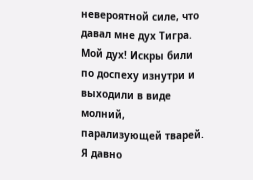невероятной силе, что давал мне дух Тигра. Мой дух! Искры били по доспеху изнутри и выходили в виде молний, парализующей тварей. Я давно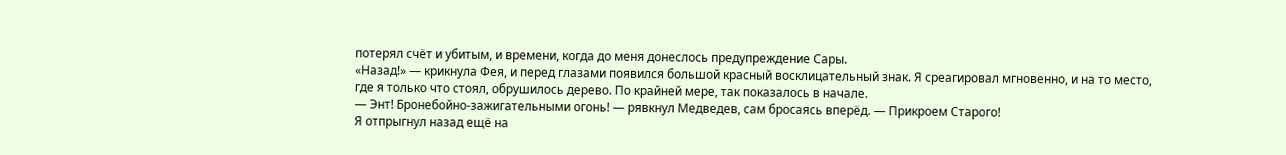потерял счёт и убитым, и времени, когда до меня донеслось предупреждение Сары.
«Назад!» — крикнула Фея, и перед глазами появился большой красный восклицательный знак. Я среагировал мгновенно, и на то место, где я только что стоял, обрушилось дерево. По крайней мере, так показалось в начале.
— Энт! Бронебойно-зажигательными огонь! — рявкнул Медведев, сам бросаясь вперёд. — Прикроем Старого!
Я отпрыгнул назад ещё на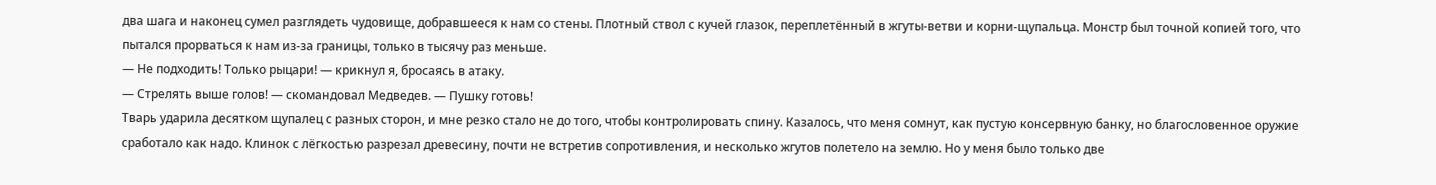два шага и наконец сумел разглядеть чудовище, добравшееся к нам со стены. Плотный ствол с кучей глазок, переплетённый в жгуты-ветви и корни-щупальца. Монстр был точной копией того, что пытался прорваться к нам из-за границы, только в тысячу раз меньше.
— Не подходить! Только рыцари! — крикнул я, бросаясь в атаку.
— Стрелять выше голов! — скомандовал Медведев. — Пушку готовь!
Тварь ударила десятком щупалец с разных сторон, и мне резко стало не до того, чтобы контролировать спину. Казалось, что меня сомнут, как пустую консервную банку, но благословенное оружие сработало как надо. Клинок с лёгкостью разрезал древесину, почти не встретив сопротивления, и несколько жгутов полетело на землю. Но у меня было только две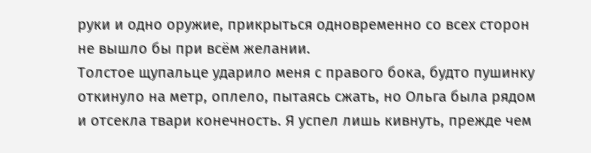руки и одно оружие, прикрыться одновременно со всех сторон не вышло бы при всём желании.
Толстое щупальце ударило меня с правого бока, будто пушинку откинуло на метр, оплело, пытаясь сжать, но Ольга была рядом и отсекла твари конечность. Я успел лишь кивнуть, прежде чем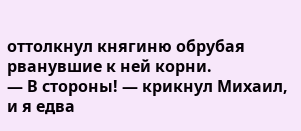оттолкнул княгиню обрубая рванувшие к ней корни.
— В стороны! — крикнул Михаил, и я едва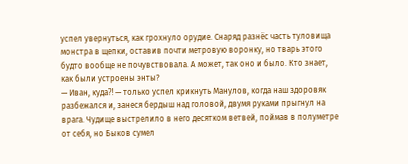успел увернуться, как грохнуло орудие. Снаряд разнёс часть туловища монстра в щепки, оставив почти метровую воронку, но тварь этого будто вообще не почувствовала. А может, так оно и было. Кто знает, как были устроены энты?
— Иван, куда⁈ — только успел крикнуть Манулов, когда наш здоровяк разбежался и, занеся бердыш над головой, двумя руками прыгнул на врага. Чудище выстрелило в него десятком ветвей, поймав в полуметре от себя, но Быков сумел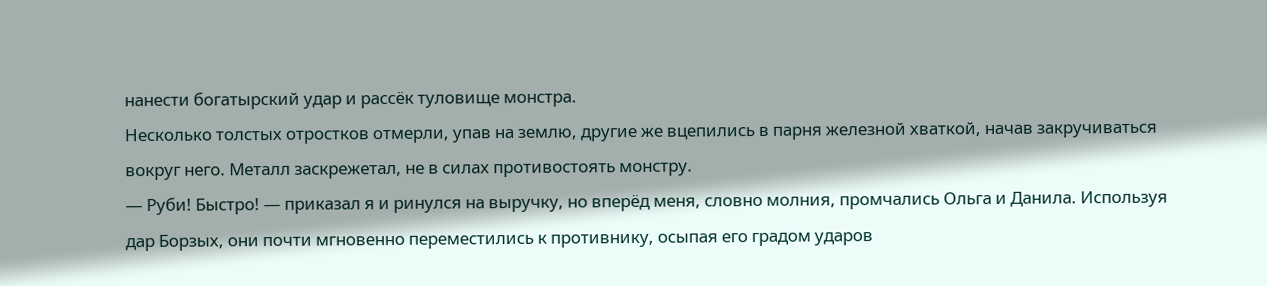нанести богатырский удар и рассёк туловище монстра.
Несколько толстых отростков отмерли, упав на землю, другие же вцепились в парня железной хваткой, начав закручиваться вокруг него. Металл заскрежетал, не в силах противостоять монстру.
— Руби! Быстро! — приказал я и ринулся на выручку, но вперёд меня, словно молния, промчались Ольга и Данила. Используя дар Борзых, они почти мгновенно переместились к противнику, осыпая его градом ударов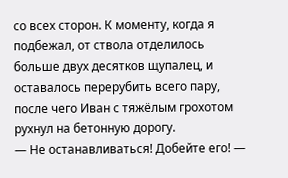со всех сторон. К моменту, когда я подбежал, от ствола отделилось больше двух десятков щупалец, и оставалось перерубить всего пару, после чего Иван с тяжёлым грохотом рухнул на бетонную дорогу.
— Не останавливаться! Добейте его! —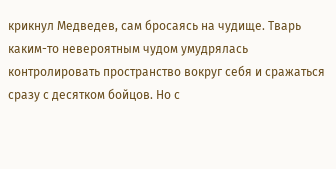крикнул Медведев, сам бросаясь на чудище. Тварь каким-то невероятным чудом умудрялась контролировать пространство вокруг себя и сражаться сразу с десятком бойцов. Но с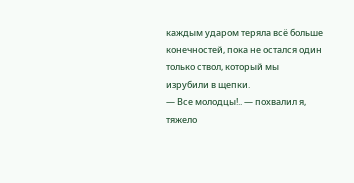каждым ударом теряла всё больше конечностей, пока не остался один только ствол, который мы изрубили в щепки.
— Все молодцы!.. — похвалил я, тяжело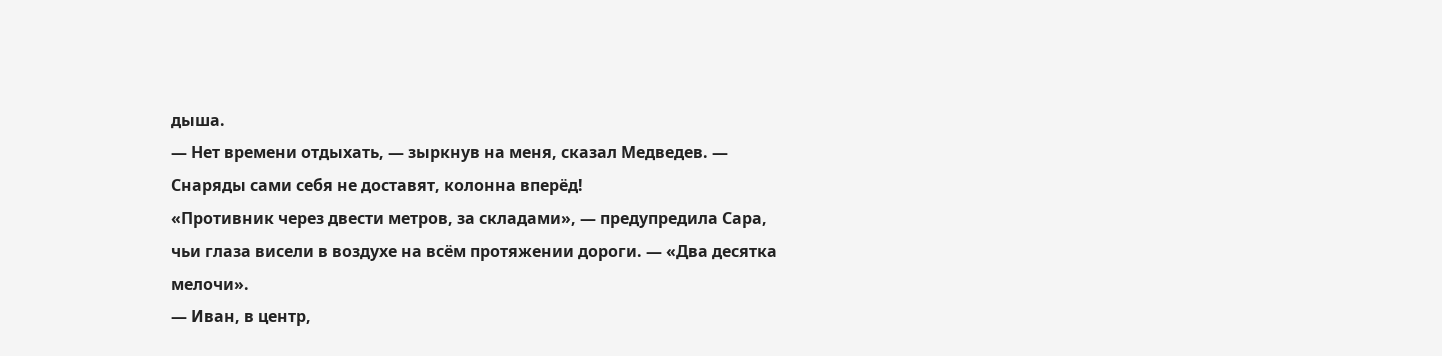дыша.
— Нет времени отдыхать, — зыркнув на меня, сказал Медведев. — Снаряды сами себя не доставят, колонна вперёд!
«Противник через двести метров, за складами», — предупредила Сара, чьи глаза висели в воздухе на всём протяжении дороги. — «Два десятка мелочи».
— Иван, в центр,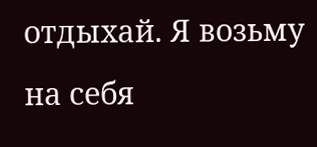отдыхай. Я возьму на себя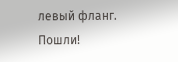левый фланг. Пошли!